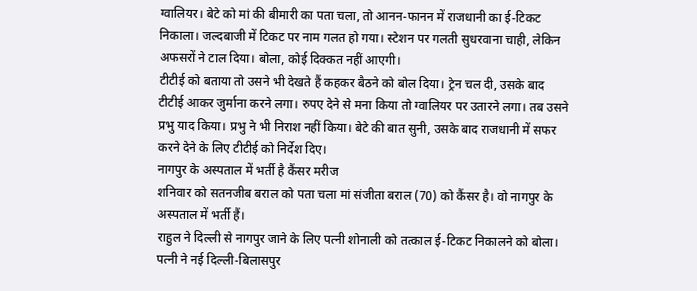ग्वालियर। बेटे को मां की बीमारी का पता चला, तो आनन-फानन में राजधानी का ई-टिकट निकाला। जल्दबाजी में टिकट पर नाम गलत हो गया। स्टेशन पर गलती सुधरवाना चाही, लेकिन अफसरों ने टाल दिया। बोला, कोई दिक्कत नहीं आएगी।
टीटीई को बताया तो उसने भी देखते हैं कहकर बैठने को बोल दिया। ट्रेन चल दी, उसके बाद टीटीई आकर जुर्माना करने लगा। रुपए देने से मना किया तो ग्वालियर पर उतारने लगा। तब उसने प्रभु याद किया। प्रभु ने भी निराश नहीं किया। बेटे की बात सुनी, उसके बाद राजधानी में सफर करने देने के लिए टीटीई को निर्देश दिए।
नागपुर के अस्पताल में भर्ती है कैंसर मरीज
शनिवार को सतनजीब बराल को पता चला मां संजीता बराल (70) को कैंसर है। वो नागपुर के अस्पताल में भर्ती हैं।
राहुल ने दिल्ली से नागपुर जाने के लिए पत्नी शोनाली को तत्काल ई-टिकट निकालने को बोला। पत्नी ने नई दिल्ली-बिलासपुर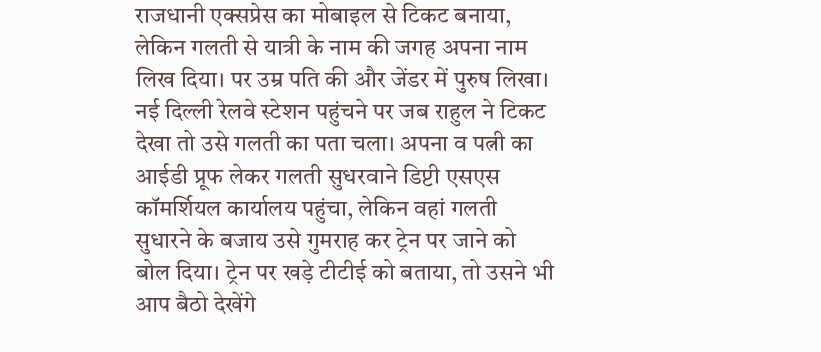राजधानी एक्सप्रेस का मोबाइल से टिकट बनाया, लेकिन गलती से यात्री के नाम की जगह अपना नाम लिख दिया। पर उम्र पति की और जेंडर में पुरुष लिखा।
नई दिल्ली रेलवे स्टेशन पहुंचने पर जब राहुल ने टिकट देखा तो उसे गलती का पता चला। अपना व पत्नी का आईडी प्रूफ लेकर गलती सुधरवाने डिप्टी एसएस कॉमर्शियल कार्यालय पहुंचा, लेकिन वहां गलती सुधारने के बजाय उसे गुमराह कर ट्रेन पर जाने को बोल दिया। ट्रेन पर खड़े टीटीई को बताया, तो उसने भी आप बैठो देखेंगे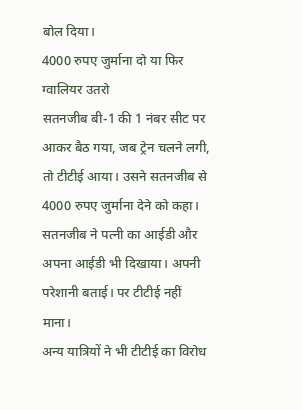बोल दिया।
4000 रुपए जुर्माना दो या फिर ग्वालियर उतरो
सतनजीब बी-1 की 1 नंबर सीट पर आकर बैठ गया, जब ट्रेन चलने लगी, तो टीटीई आया। उसने सतनजीब से 4000 रुपए जुर्माना देने को कहा। सतनजीब ने पत्नी का आईडी और अपना आईडी भी दिखाया। अपनी परेशानी बताई। पर टीटीई नहीं माना।
अन्य यात्रियों ने भी टीटीई का विरोध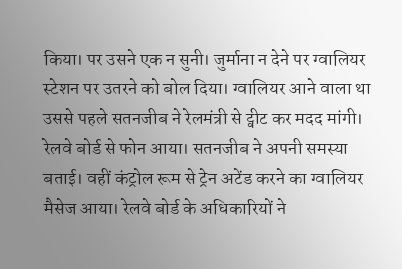किया। पर उसने एक न सुनी। जुर्माना न देने पर ग्वालियर स्टेशन पर उतरने को बोल दिया। ग्वालियर आने वाला था उससे पहले सतनजीब ने रेलमंत्री से ट्वीट कर मदद मांगी। रेलवे बोर्ड से फोन आया। सतनजीब ने अपनी समस्या बताई। वहीं कंट्रोल रूम से ट्रेन अटेंड करने का ग्वालियर मैसेज आया। रेलवे बोर्ड के अधिकारियों ने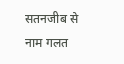सतनजीब से नाम गलत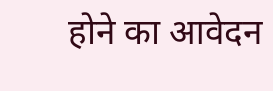होने का आवेदन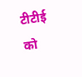टीटीई को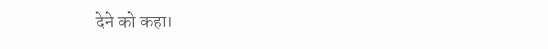देने को कहा।